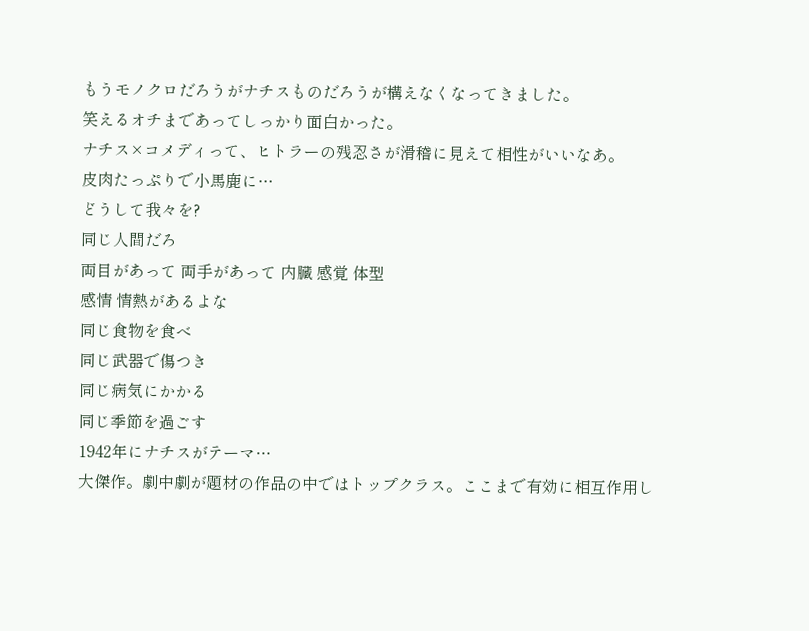もうモノクロだろうがナチスものだろうが構えなくなってきました。
笑えるオチまであってしっかり面白かった。
ナチス×コメディって、ヒトラーの残忍さが滑稽に見えて相性がいいなあ。
皮肉たっぷりで小馬鹿に…
どうして我々を?
同じ人間だろ
両目があって 両手があって 内臓 感覚 体型
感情 情熱があるよな
同じ食物を食べ
同じ武器で傷つき
同じ病気にかかる
同じ季節を過ごす
1942年にナチスがテーマ…
大傑作。劇中劇が題材の作品の中ではトップクラス。ここまで有効に相互作用し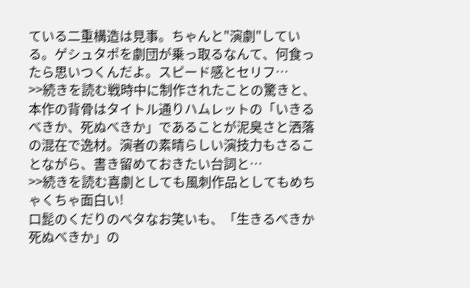ている二重構造は見事。ちゃんと"演劇"している。ゲシュタポを劇団が乗っ取るなんて、何食ったら思いつくんだよ。スピード感とセリフ…
>>続きを読む戦時中に制作されたことの驚きと、本作の背骨はタイトル通りハムレットの「いきるべきか、死ぬべきか」であることが泥臭さと洒落の混在で逸材。演者の素晴らしい演技力もさることながら、書き留めておきたい台詞と…
>>続きを読む喜劇としても風刺作品としてもめちゃくちゃ面白い!
口髭のくだりのベタなお笑いも、「生きるべきか死ぬべきか」の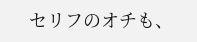セリフのオチも、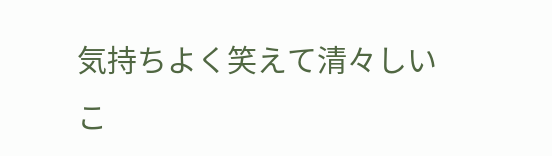気持ちよく笑えて清々しい
こ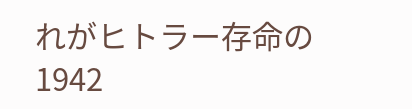れがヒトラー存命の1942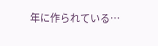年に作られている…